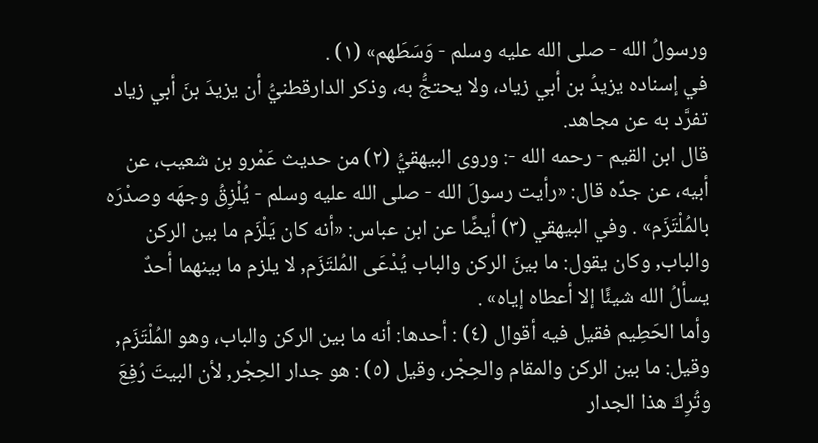ورسولُ الله - صلى الله عليه وسلم - وَسَطَهم» (١) .
في إسناده يزيدُ بن أبي زياد، ولا يحتجُّ به، وذكر الدارقطنيُّ أن يزيدَ بنَ أبي زياد تفرَّد به عن مجاهد.
قال ابن القيم - رحمه الله -: وروى البيهقيُّ (٢) من حديث عَمْرو بن شعيب، عن أبيه، عن جدِّه قال: «رأيت رسولَ الله - صلى الله عليه وسلم - يُلْزِقُ وجهَه وصدْرَه بالمُلْتَزَم» . وفي البيهقي (٣) أيضًا عن ابن عباس: «أنه كان يَلْزَم ما بين الركن والباب, وكان يقول: ما بينَ الركن والباب يُدْعَى المُلتَزَم, لا يلزم ما بينهما أحدٌ يسألُ الله شيئًا إلا أعطاه إياه» .
وأما الحَطِيم فقيل فيه أقوال (٤) : أحدها: أنه ما بين الركن والباب، وهو المُلْتَزَم, وقيل: ما بين الركن والمقام والحِجْر، وقيل (٥) : هو جدار الحِجْر, لأن البيتَ رُفِعَ وتُرِكَ هذا الجدار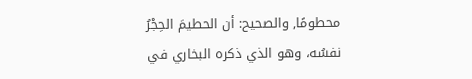محطومًا, والصحيح: أن الحطيمَ الحِجْرُ نفسُه، وهو الذي ذكره البخاري في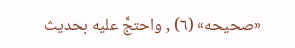«صحيحه» (٦) , واحتجَّ عليه بحديث